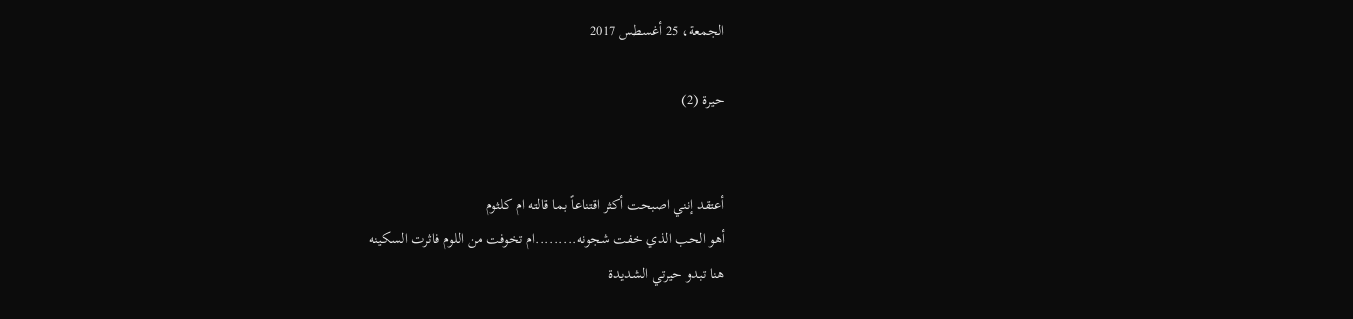الجمعة، 25 أغسطس 2017

حيرة (2)


أعتقد إنني اصبحت أكثر اقتناعاً بما قالته ام كلثوم
أهو الحب الذي خفت شجونه.........ام تخوفت من اللوم فاثرت السكينه
هنا تبدو حيرتي الشديدة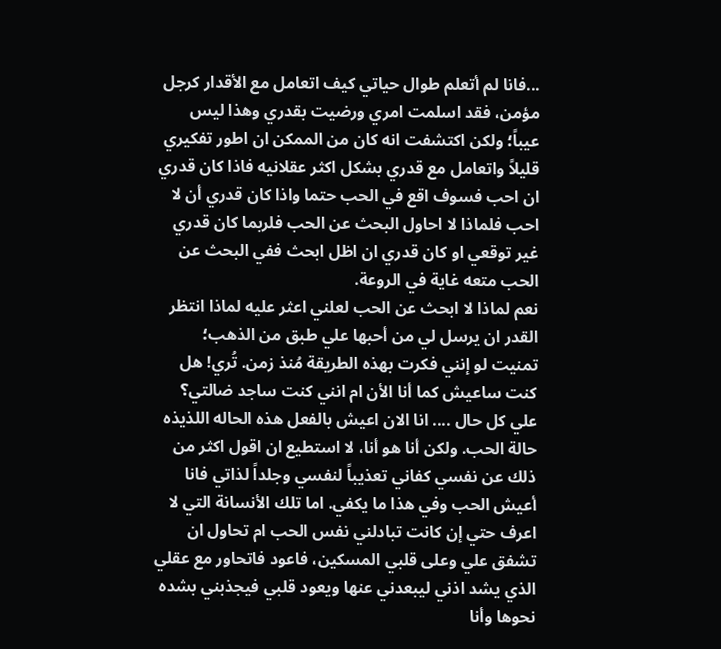...فانا لم أتعلم طوال حياتي كيف اتعامل مع الأقدار كرجل مؤمن، فقد اسلمت امري ورضيت بقدري وهذا ليس عيباً؛ ولكن اكتشفت انه كان من الممكن ان اطور تفكيري قليلاً واتعامل مع قدري بشكل اكثر عقلانيه فاذا كان قدري ان احب فسوف اقع في الحب حتما واذا كان قدري أن لا احب فلماذا لا احاول البحث عن الحب فلربما كان قدري غير توقعي او كان قدري ان اظل ابحث ففي البحث عن الحب متعه غاية في الروعة.
نعم لماذا لا ابحث عن الحب لعلني اعثر عليه لماذا انتظر القدر ان يرسل لي من أحبها علي طبق من الذهب؛ تمنيت لو إنني فكرت بهذه الطريقة مُنذ زمن. تُري! هل كنت ساعيش كما أنا الأن ام انني كنت ساجد ضالتي؟ علي كل حال .... انا الان اعيش بالفعل هذه الحاله اللذيذه حالة الحب. ولكن أنا هو أنا، لا استطيع ان اقول اكثر من ذلك عن نفسي كفاني تعذيباً لنفسي وجلداً لذاتي فانا أعيش الحب وفي هذا ما يكفي. اما تلك الأنسانة التي لا اعرف حتي إن كانت تبادلني نفس الحب ام تحاول ان تشفق علي وعلى قلبي المسكين، فاعود فاتحاور مع عقلي الذي يشد اذني ليبعدني عنها ويعود قلبي فيجذبني بشده نحوها وأنا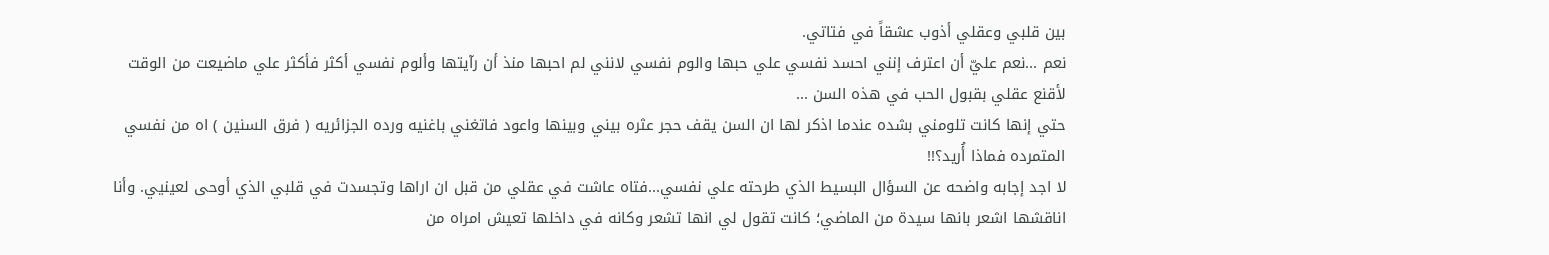بين قلبي وعقلي أذوب عشقاً في فتاتي.
نعم ...نعم عليّ أن اعترف إنني احسد نفسي علي حبها والوم نفسي لانني لم احبها منذ أن رآيتها وألوم نفسي أكثر فأكثر علي ماضيعت من الوقت لأقنع عقلي بقبول الحب في هذه السن ...
حتي إنها كانت تلومني بشده عندما اذكر لها ان السن يقف حجر عثره بيني وبينها واعود فاتغني باغنيه ورده الجزائريه ( فرق السنين ) اه من نفسي المتمرده فماذا أُريد؟!!
لا اجد إجابه واضحه عن السؤال البسيط الذي طرحته علي نفسي...فتاه عاشت في عقلي من قبل ان اراها وتجسدت في قلبي الذي أوحى لعينيي. وأنا اناقشها اشعر بانها سيدة من الماضي؛ كانت تقول لي انها تشعر وكانه في داخلها تعيش امراه من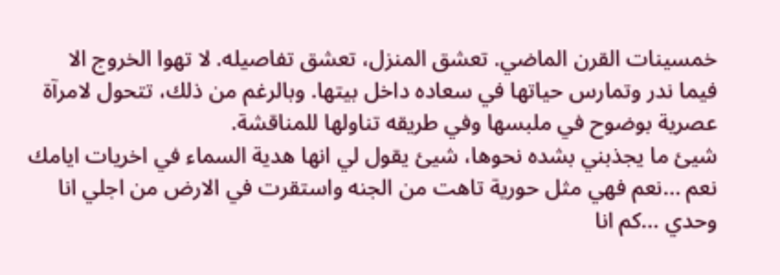خمسينات القرن الماضي. تعشق المنزل، تعشق تفاصيله. لا تهوا الخروج الا فيما ندر وتمارس حياتها في سعاده داخل بيتها. وبالرغم من ذلك، تتحول لامرآة عصرية بوضوح في ملبسها وفي طريقه تناولها للمناقشة.
شيئ ما يجذبني بشده نحوها، شيئ يقول لي انها هدية السماء في اخريات ايامك نعم ...نعم فهي مثل حورية تاهت من الجنه واستقرت في الارض من اجلي انا وحدي ...كم انا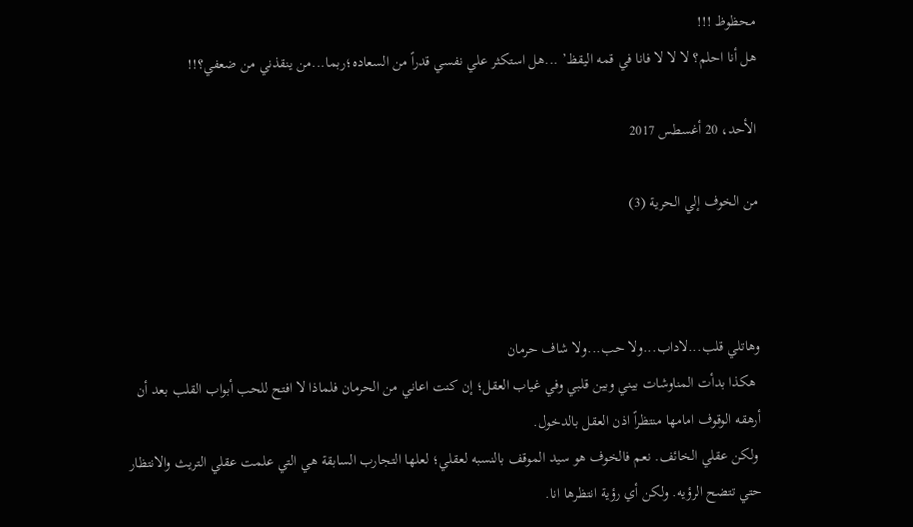محظوظ !!!
هل أنا احلم؟ لا لا لا فانا في قمه اليقظ’ ...هل استكثر علي نفسي قدراً من السعاده؛ربما...من ينقذني من ضعفي؟!!

الأحد، 20 أغسطس 2017

من الخوف إلي الحرية (3)



وهاتلي قلب...لاداب...ولا حب...ولا شاف حرمان
 هكذا بدأت المناوشات بيني وبين قلبي وفي غياب العقل؛ إن كنت اعاني من الحرمان فلماذا لا افتح للحب أبواب القلب بعد أن أرهقه الوقوف امامها منتظراً اذن العقل بالدخول.
 ولكن عقلي الخائف. نعم فالخوف هو سيد الموقف بالنسبه لعقلي؛ لعلها التجارب السابقة هي التي علمت عقلي التريث والانتظار حتي تتضح الرؤيه. ولكن أي رؤية انتظرها انا.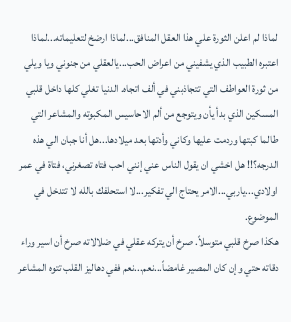لماذا لم اعلن الثورة علي هذا العقل المنافق...لماذا ارضخ لتعليماته...لماذا اعتبره الطبيب الذي يشفيني من اعراض الحب...يالعقلي من جنوني ويا ويلي من ثورة العواطف التي تتجاذبني في ألف اتجاه. الدنيا تغلي كلها داخل قلبي المسكين الذي بدأ يأن ويتوجع من ألم الاحاسيس المكبوته والمشاعر التي طالما كبتها وردمت عليها وكاني وأدتها بعد ميلادها...هل أنا جبان الي هذه الدرجه؟!! هل اخشي ان يقول الناس عني إنني احب فتاه تصغرني، فتاة في عمر اولادي...ياربي...الامر يحتاج الي تفكير...لا استحلفك بالله لا تتدخل في الموضوع.
هكذا صرخ قلبي متوسلاً. صرخ أن يتركه عقلي في ضلالاته صرخ أن اسير وراء دقاته حتي وإن كان المصير غامضاً...نعم...نعم ففي دهاليز القلب تتوه المشاعر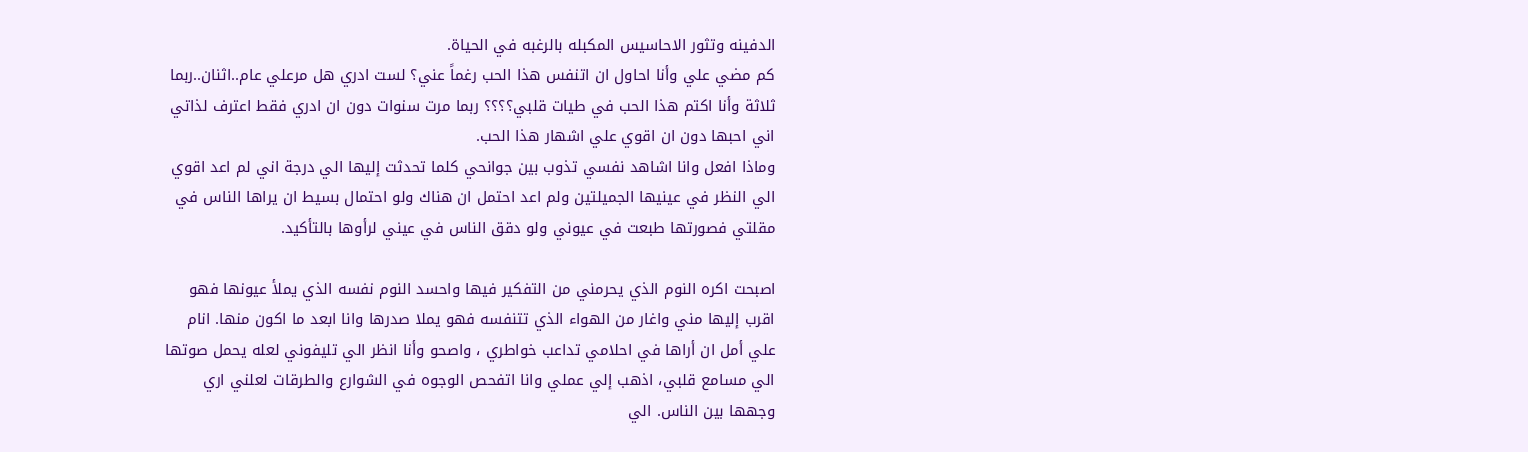الدفينه وتثور الاحاسيس المكبله بالرغبه في الحياة.
كم مضي علي وأنا احاول ان اتنفس هذا الحب رغماً عني؟ لست ادري هل مرعلي عام..اثنان..ربما ثلاثة وأنا اكتم هذا الحب في طيات قلبي؟؟؟؟ ربما مرت سنوات دون ان ادري فقط اعترف لذاتي اني احبها دون ان اقوي علي اشهار هذا الحب.
وماذا افعل وانا اشاهد نفسي تذوب بين جوانحي كلما تحدثت إليها الي درجة اني لم اعد اقوي الي النظر في عينيها الجميلتين ولم اعد احتمل ان هناك ولو احتمال بسيط ان يراها الناس في مقلتي فصورتها طبعت في عيوني ولو دقق الناس في عيني لرأوها بالتأكيد.

اصبحت اكره النوم الذي يحرمني من التفكير فيها واحسد النوم نفسه الذي يملأ عيونها فهو اقرب إليها مني واغار من الهواء الذي تتنفسه فهو يملا صدرها وانا ابعد ما اكون منها. انام علي أمل ان أراها في احلامي تداعب خواطري ، واصحو وأنا انظر الي تليفوني لعله يحمل صوتها الي مسامع قلبي، اذهب إلي عملي وانا اتفحص الوجوه في الشوارع والطرقات لعلني اري وجهها بين الناس. الي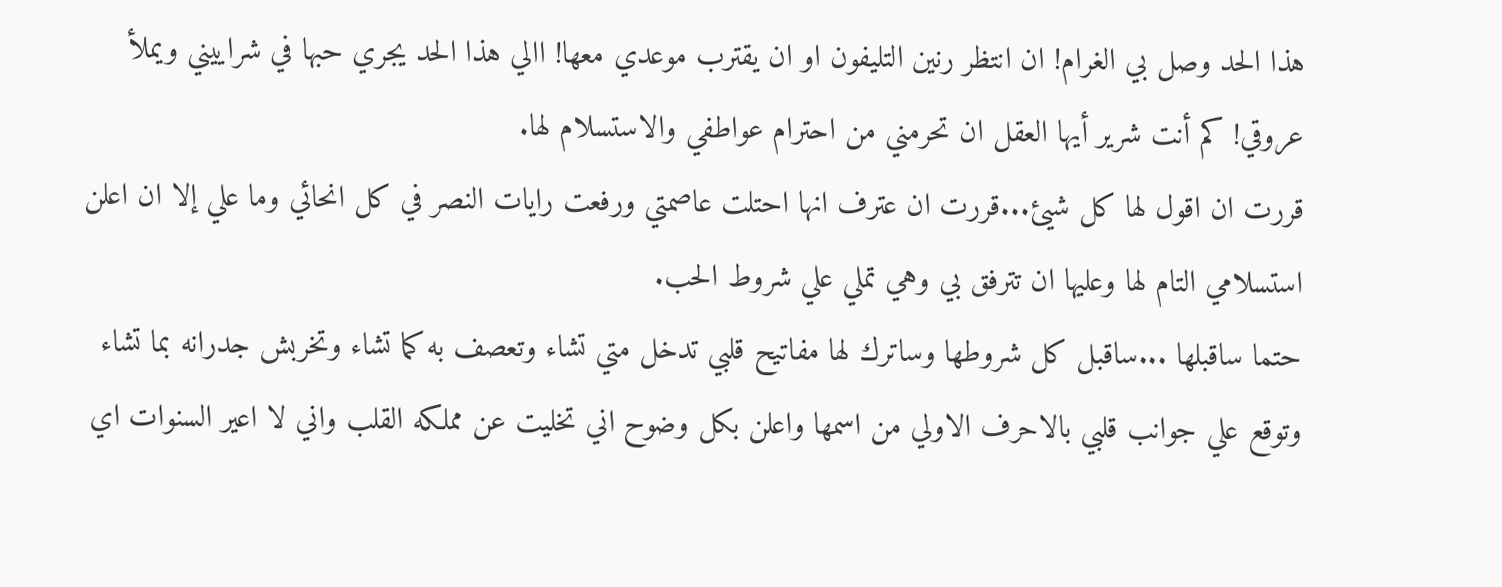هذا الحد وصل بي الغرام! ان انتظر رنين التليفون او ان يقترب موعدي معها! االي هذا الحد يجري حبها في شراييني ويملأ عروقي! كم أنت شرير أيها العقل ان تحرمني من احترام عواطفي والاستسلام لها.
قررت ان اقول لها كل شيئ...قررت ان عترف انها احتلت عاصمتي ورفعت رايات النصر في كل انحائي وما علي إلا ان اعلن استسلامي التام لها وعليها ان تترفق بي وهي تملي علي شروط الحب.
حتما ساقبلها ...ساقبل كل شروطها وساترك لها مفاتيح قلبي تدخل متي تشاء وتعصف به كما تشاء وتخربش جدرانه بما تشاء وتوقع علي جوانب قلبي بالاحرف الاولي من اسمها واعلن بكل وضوح اني تخليت عن مملكه القلب واني لا اعير السنوات اي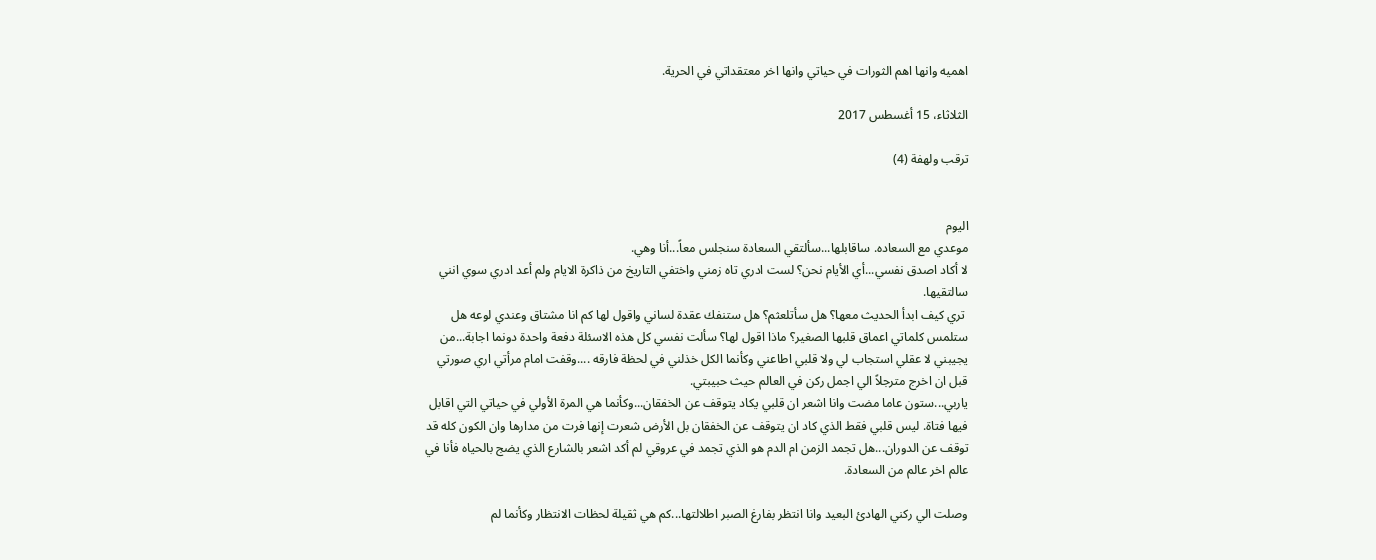اهميه وانها اهم الثورات في حياتي وانها اخر معتقداتي في الحرية.

الثلاثاء، 15 أغسطس 2017

ترقب ولهفة (4)


اليوم
موعدي مع السعاده. ساقابلها...سألتقي السعادة سنجلس معاً...أنا وهي.
لا أكاد اصدق نفسي...أي الأيام نحن؟ لست ادري تاه زمني واختفي التاريخ من ذاكرة الايام ولم أعد ادري سوي انني سالتقيها.
 تري كيف ابدأ الحديث معها؟ هل سأتلعثم؟ هل ستنفك عقدة لساني واقول لها كم انا مشتاق وعندي لوعه هل ستلمس كلماتي اعماق قلبها الصغير؟ ماذا اقول لها؟ سألت نفسي كل هذه الاسئلة دفعة واحدة دونما اجابة...من يجيبني لا عقلي استجاب لي ولا قلبي اطاعني وكأنما الكل خذلني في لحظة فارقه ....وقفت امام مرأتي اري صورتي قبل ان اخرج مترجلاً الي اجمل ركن في العالم حيث حبيبتي.
ياربي...ستون عاما مضت وانا اشعر ان قلبي يكاد يتوقف عن الخفقان...وكأنما هي المرة الأولي في حياتي التي اقابل فيها فتاة. ليس قلبي فقط الذي كاد ان يتوقف عن الخفقان بل الأرض شعرت إنها فرت من مدارها وان الكون كله قد توقف عن الدوران...هل تجمد الزمن ام الدم هو الذي تجمد في عروقي لم أكد اشعر بالشارع الذي يضج بالحياه فأنا في عالم اخر عالم من السعادة.

وصلت الي ركني الهادئ البعيد وانا انتظر بفارغ الصبر اطلالتها...كم هي ثقيلة لحظات الانتظار وكأنما لم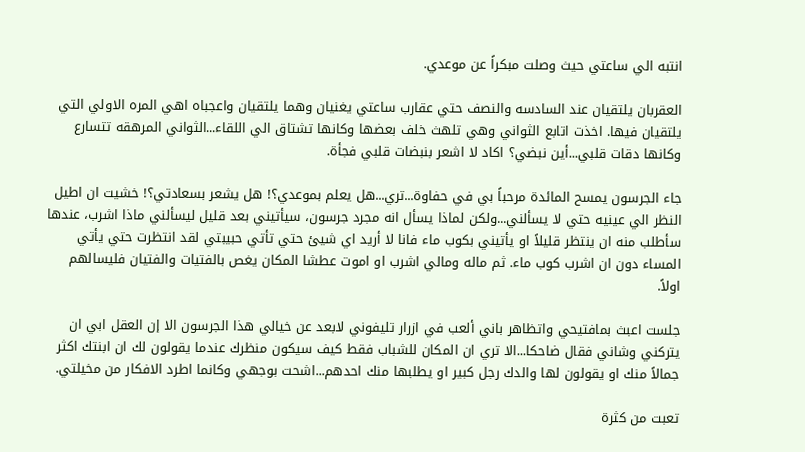انتبه الي ساعتي حيث وصلت مبكراً عن موعدي.

العقربان يلتقيان عند السادسه والنصف حتي عقارب ساعتي يغنيان وهما يلتقيان واعجباه اهي المره الاولي التي يلتقيان فيها. اخذت اتابع الثواني وهي تلهث خلف بعضها وكانها تشتاق الي اللقاء...الثواني المرهقه تتسارع وكانها دقات قلبي...أين نبضي؟ اكاد لا اشعر بنبضات قلبي فجأة.

جاء الجرسون يمسح المائدة مرحباً بي في حفاوة...تري...هل يعلم بموعدي؟! هل يشعر بسعادتي؟! خشيت ان اطيل النظر الي عينيه حتي لا يسألني...ولكن لماذا يسأل انه مجرد جرسون، سيأتيني بعد قليل ليسألني ماذا اشرب، عندها سأطلب منه ان ينتظر قليلاً او يأتيني بكوب ماء فانا لا أريد اي شيئ حتي تأتي حبيبتي لقد انتظرت حتي يأتي المساء دون ان اشرب كوب ماء. ثم ماله ومالي اشرب او اموت عطشا المكان يغص بالفتيات والفتيان فليسالهم اولاً.

جلست اعبث بمافتيحي واتظاهر باني ألعب في ازرار تليفوني لابعد عن خيالي هذا الجرسون الا إن العقل ابي ان يتركني وشاني فقال ضاحكا...الا تري ان المكان للشباب فقط كيف سيكون منظرك عندما يقولون لك ان ابنتك اكثر جمالاً منك او يقولون لها والدك رجل كبير او يطلبها منك احدهم...اشحت بوجهي وكانما اطرد الافكار من مخيلتي.

تعبت من كثرة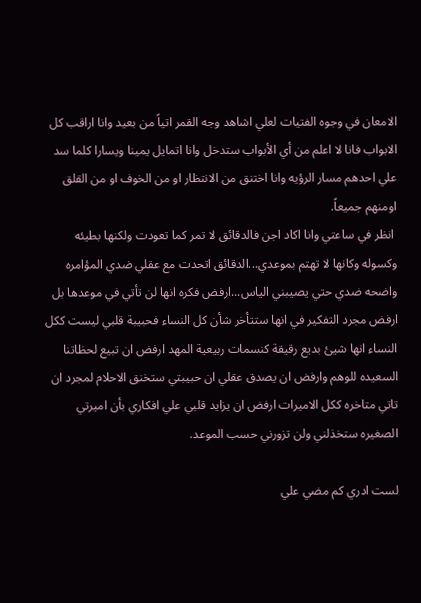الامعان في وجوه الفتيات لعلي اشاهد وجه القمر اتياً من بعيد وانا اراقب كل الابواب فانا لا اعلم من أي الأبواب ستدخل وانا اتمايل يمينا ويسارا كلما سد علي احدهم مسار الرؤيه وانا اختنق من الانتظار او من الخوف او من القلق اومنهم جميعاً.
 انظر في ساعتي وانا اكاد اجن فالدقائق لا تمر كما تعودت ولكنها بطيئه وكسوله وكانها لا تهتم بموعدي...الدقائق اتحدت مع عقلي ضدي المؤامره واضحه ضدي حتي يصيبني الياس...ارفض فكره انها لن تأتي في موعدها بل ارفض مجرد التفكير في انها ستتأخر شأن كل النساء فحبيبة قلبي ليست ككل النساء انها شيئ بديع رقيقة كنسمات ربيعية المهد ارفض ان تبيع لحظاتنا السعيده للوهم وارفض ان يصدق عقلي ان حبيبتي ستخنق الاحلام لمجرد ان تاتي متاخره ككل الاميرات ارفض ان يزايد قلبي علي افكاري بأن اميرتي الصغيره ستخذلني ولن تزورني حسب الموعد.

لست ادري كم مضي علي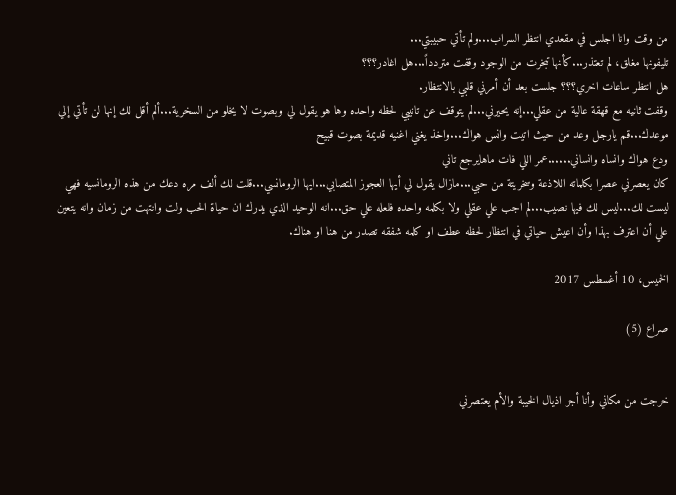من وقت وانا اجلس في مقعدي انتظر السراب...ولم تأتي حبيبتي...
تليفونها مغلق، لم تعتذر...كأنها تبخرت من الوجود وقفت متردداً...هل اغادر؟؟؟
هل انتظر ساعات اخري؟؟؟ جلست بعد أن أمرني قلبي بالانتظار.
وقفت ثانيه مع قهقة عالية من عقلي...إنه يحيرني...لم يتوقف عن تانيبي لحظه واحده وها هو يقول لي وبصوت لا يخلو من السخرية...ألم أقل لك إنها لن تأتي إلي موعدك...قم يارجل وعد من حيث اتيت وانس هواك...واخذ يغني اغنيه قديمة بصوت قبيح
ودع هواك وانساه وانساني......عمر اللي فات ماهايرجع تاني
كان يعصرني عصرا بكلماته اللاذعة وسخريتة من حبي...مازال يقول لي أيها العجوز المتصابي...ايها الرومانسي...قلت لك ألف مره دعك من هذه الرومانسيه فهي ليست لك...ليس لك فيها نصيب...لم اجب علي عقلي ولا بكلمه واحده فلعله علي حق...انه الوحيد الذي يدرك ان حياة الحب ولت وانتهت من زمان وانه يتعين علي أن اعترف بهذا وأن اعيش حياتي في انتظار لحظه عطف او كلمه شفقه تصدر من هنا او هناك.

الخميس، 10 أغسطس 2017

صراع (5)


خرجت من مكاني وأنا أجر اذيال الخيبة والأم يعتصرني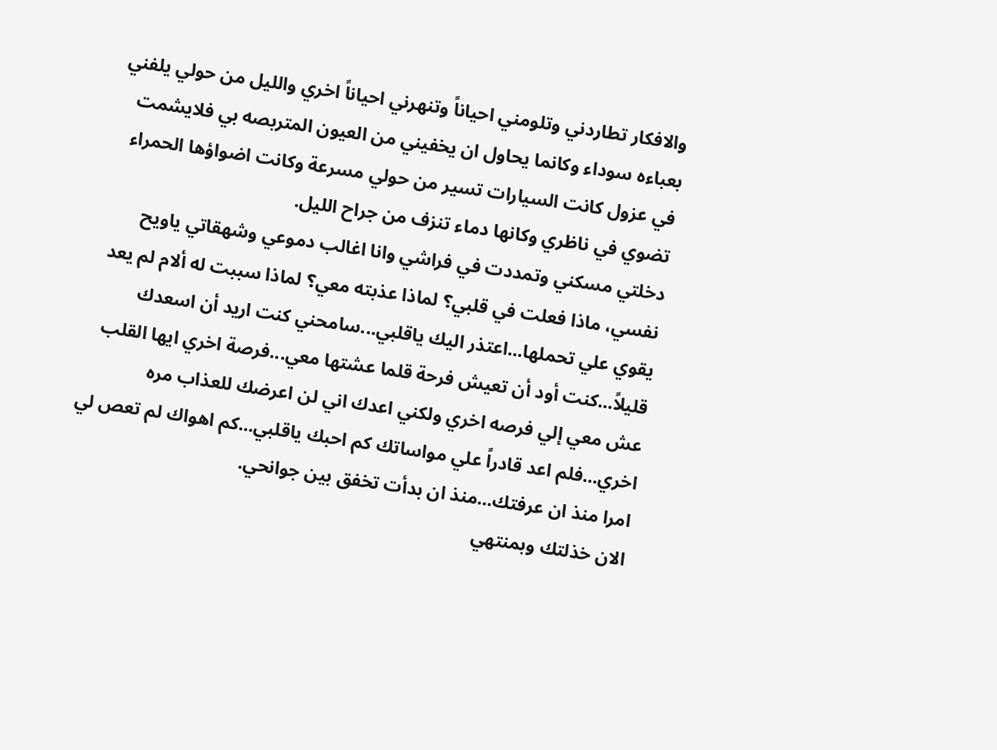والافكار تطاردني وتلومني احياناً وتنهرني احياناً اخري والليل من حولي يلفني بعباءه سوداء وكانما يحاول ان يخفيني من العيون المتربصه بي فلايشمت في عزول كانت السيارات تسير من حولي مسرعة وكانت اضواؤها الحمراء تضوي في ناظري وكانها دماء تنزف من جراح الليل.
دخلتي مسكني وتمددت في فراشي وانا اغالب دموعي وشهقاتي ياويح نفسي، ماذا فعلت في قلبي؟ لماذا عذبته معي؟ لماذا سببت له ألام لم يعد يقوي علي تحملها...اعتذر اليك ياقلبي...سامحني كنت اريد أن اسعدك قليلاً...كنت أود أن تعيش فرحة قلما عشتها معي...فرصة اخري ايها القلب عش معي إلي فرصه اخري ولكني اعدك اني لن اعرضك للعذاب مره اخري...فلم اعد قادراً علي مواساتك كم احبك ياقلبي...كم اهواك لم تعص لي امرا منذ ان عرفتك...منذ ان بدأت تخفق بين جوانحي.
الان خذلتك وبمنتهي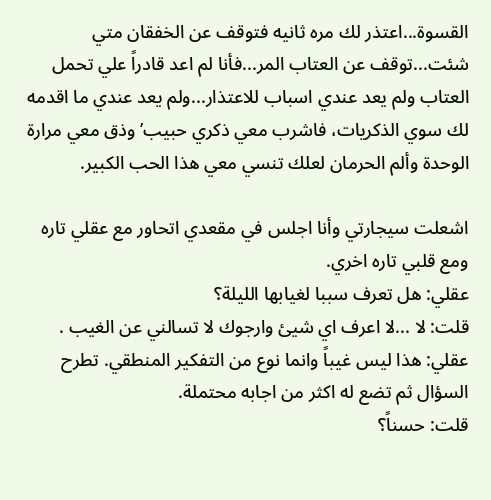القسوة...اعتذر لك مره ثانيه فتوقف عن الخفقان متي شئت...توقف عن العتاب المر...فأنا لم اعد قادراً علي تحمل العتاب ولم يعد عندي اسباب للاعتذار...ولم يعد عندي ما اقدمه لك سوي الذكريات، فاشرب معي ذكري حبيب’ وذق معي مرارة الوحدة وألم الحرمان لعلك تنسي معي هذا الحب الكبير.

اشعلت سيجارتي وأنا اجلس في مقعدي اتحاور مع عقلي تاره ومع قلبي تاره اخري.
عقلي: هل تعرف سببا لغيابها الليلة؟
قلت: لا ...لا اعرف اي شيئ وارجوك لا تسالني عن الغيب .
عقلي: هذا ليس غيباً وانما نوع من التفكير المنطقي. تطرح السؤال ثم تضع له اكثر من اجابه محتملة.
قلت: حسناً؟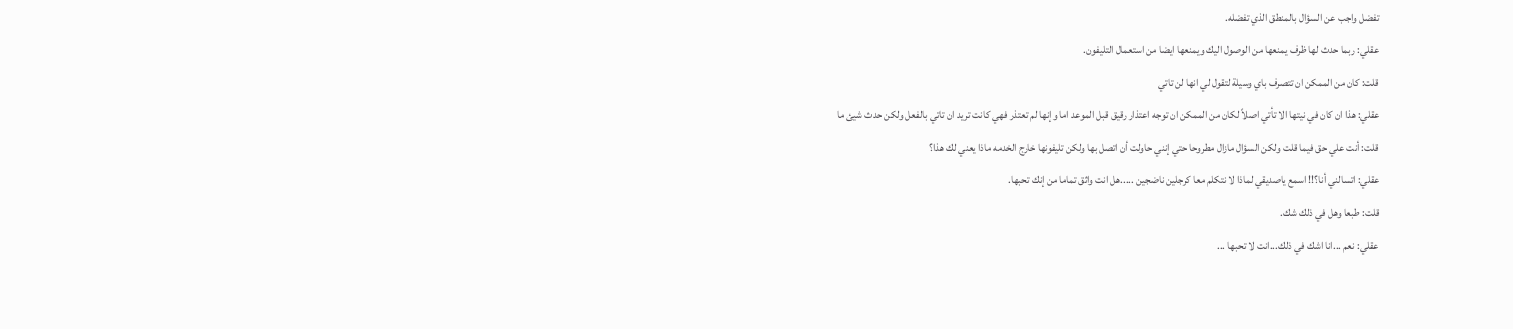تفضل واجب عن السؤال بالمنطق الذي تفضله.
عقلي: ربما حدث لها ظرف يمنعها من الوصول اليك ويمنعها ايضا من استعمال التليفون.
قلت: كان من الممكن ان تتصرف باي وسيلة لتقول لي انها لن تاتي
عقلي: هذا ان كان في نيتها الا تأتي اصلاً لكان من الممكن ان توجه اعتذار رقيق قبل الموعد اما وإنها لم تعتذر فهي كانت تريد ان تاتي بالفعل ولكن حدث شيئ ما
قلت: أنت علي حق فيما قلت ولكن السؤال مازال مطروحا حتي إنني حاولت أن اتصل بها ولكن تليفونها خارج الخدمه ماذا يعني لك هذا؟
عقلي: اتسالني أنا؟!! اسمع ياصديقي لماذا لا نتكلم معا كرجلين ناضجين .....هل انت واثق تماما من إنك تحبها.
قلت: طبعا وهل في ذلك شك.
عقلي: نعم ...انا اشك في ذلك...انت لا تحبها ...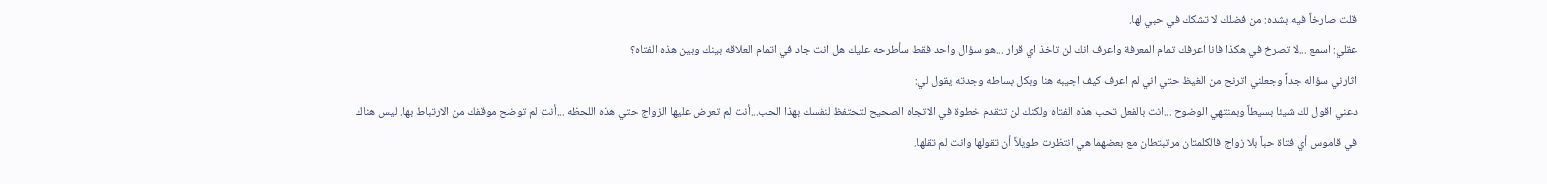قلت صارخاً فيه بشده: من فضلك لا تشكك في حبي لها.
عقلي: اسمع ...لا تصرخ في هكذا فانا اعرفك تمام المعرفة واعرف انك لن تاخذ اي قرار ...هو سؤال واحد فقط سأطرحه عليك هل انت جاد في اتمام العلاقه بينك وبين هذه الفتاه؟
اثارني سؤاله جداً وجعلني اترنح من الغيظ حتي اني لم اعرف كيف اجيبه هنا وبكل بساطه وجدته يقول لي:
دعني اقول لك شيئا بسيطاً وبمنتهي الوضوح ...انت بالفعل تحب هذه الفتاه ولكنك لن تتقدم خطوة في الاتجاه الصحيح لتحتفظ لنفسك بهذا الحب...أنت لم تعرض عليها الزواج حتي هذه اللحظه ...أنت لم توضح موقفك من الارتباط بها. ليس هناك في قاموس أي فتاة حباً بلا زواج فالكلمتان مرتبتطان مع بعضهما هي انتظرت طويلاً أن تقولها وانت لم تقلها.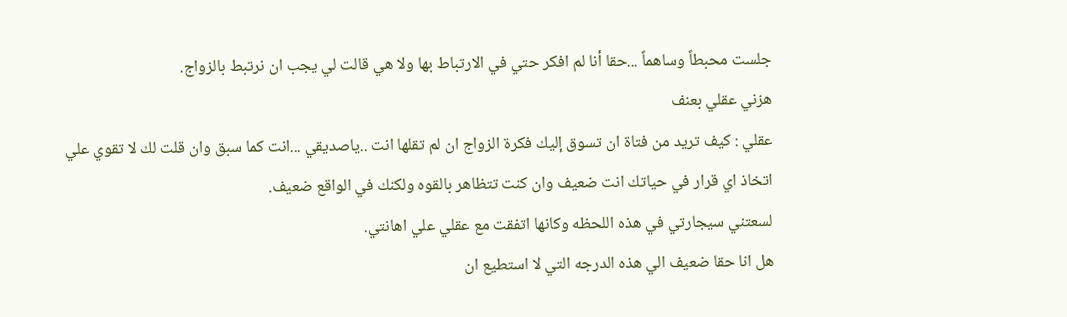جلست محبطاً وساهماً ...حقا أنا لم افكر حتي في الارتباط بها ولا هي قالت لي يجب ان نرتبط بالزواج.
هزني عقلي بعنف
عقلي : كيف تريد من فتاة ان تسوق إليك فكرة الزواج ان لم تقلها انت ..ياصديقي ...انت كما سبق وان قلت لك لا تقوي علي اتخاذ اي قرار في حياتك انت ضعيف وان كنت تتظاهر بالقوه ولكنك في الواقع ضعيف.
لسعتني سيجارتي في هذه اللحظه وكانها اتفقت مع عقلي علي اهانتي.
هل انا حقا ضعيف الي هذه الدرجه التي لا استطيع ان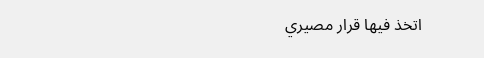اتخذ فيها قرار مصيري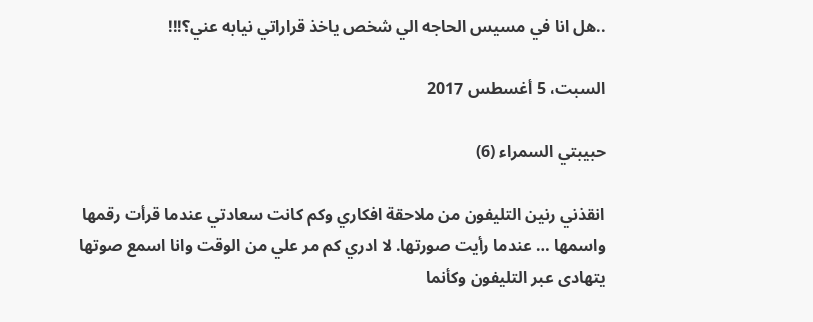..هل انا في مسيس الحاجه الي شخص ياخذ قراراتي نيابه عني؟!!!

السبت، 5 أغسطس 2017

حبيبتي السمراء (6)

انقذني رنين التليفون من ملاحقة افكاري وكم كانت سعادتي عندما قرأت رقمها واسمها … عندما رأيت صورتها. لا ادري كم مر علي من الوقت وانا اسمع صوتها يتهادى عبر التليفون وكأنما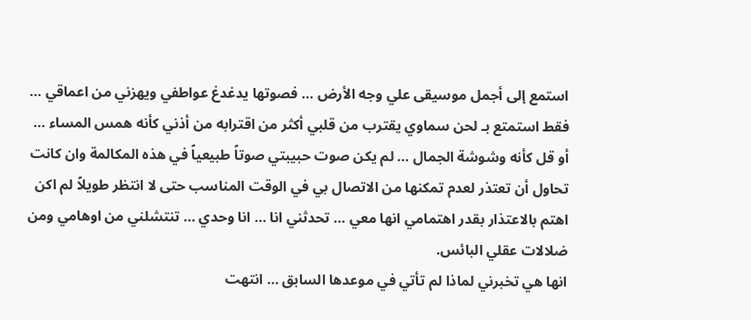استمع إلى أجمل موسيقى علي وجه الأرض … فصوتها يدغدغ عواطفي ويهزني من اعماقي … فقط استمتع بـ لحن سماوي يقترب من قلبي أكثر من اقترابه من أذني كأنه همس المساء … أو قل كأنه وشوشة الجمال … لم يكن صوت حبيبتي صوتاً طبيعياً في هذه المكالمة وان كانت تحاول أن تعتذر لعدم تمكنها من الاتصال بي في الوقت المناسب حتى لا انتظر طويلاً لم اكن اهتم بالاعتذار بقدر اهتمامي انها معي … تحدثني انا … انا وحدي … تنتشلني من اوهامي ومن ضلالات عقلي البائس.
انها هي تخبرني لماذا لم تأتي في موعدها السابق … انتهت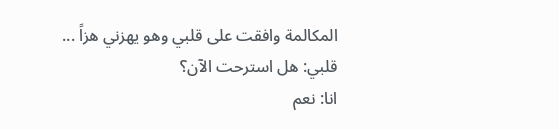المكالمة وافقت على قلبي وهو يهزني هزاً ...
قلبي: هل استرحت الآن؟
انا: نعم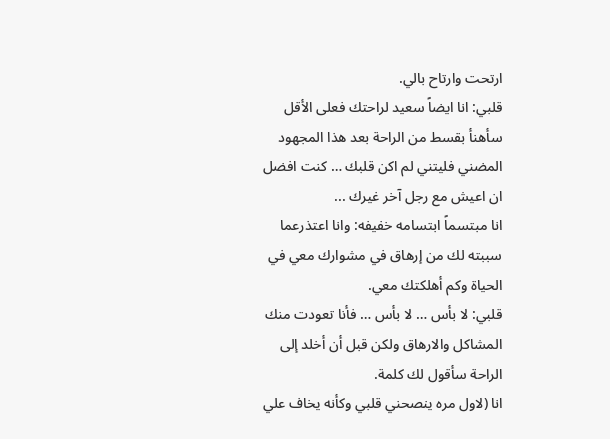ارتحت وارتاح بالي.
قلبي: انا ايضاً سعيد لراحتك فعلى الأقل سأهنأ بقسط من الراحة بعد هذا المجهود المضني فليتني لم اكن قلبك … كنت افضل ان اعيش مع رجل آخر غيرك ...
انا مبتسماً ابتسامه خفيفه: وانا اعتذرعما سببته لك من إرهاق في مشوارك معي في الحياة وكم أهلكتك معي.
قلبي: لا بأس … لا بأس … فأنا تعودت منك المشاكل والارهاق ولكن قبل أن أخلد إلى الراحة سأقول لك كلمة.
انا (لاول مره ينصحني قلبي وكأنه يخاف علي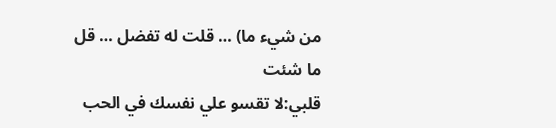من شيء ما) … قلت له تفضل … قل ما شئت
قلبي:لا تقسو علي نفسك في الحب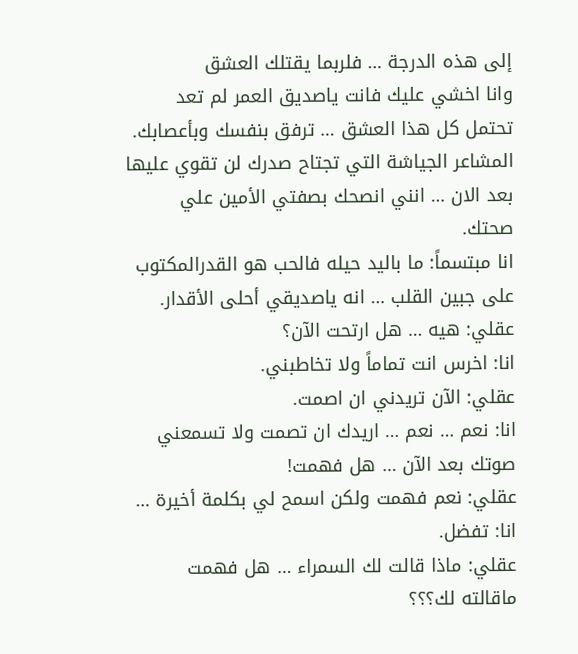إلى هذه الدرجة … فلربما يقتلك العشق
وانا اخشي عليك فانت ياصديق العمر لم تعد تحتمل كل هذا العشق … ترفق بنفسك وبأعصابك. المشاعر الجياشة التي تجتاح صدرك لن تقوي عليها بعد الان … انني انصحك بصفتي الأمين علي صحتك.
انا مبتسماً: ما باليد حيله فالحب هو القدرالمكتوب على جبين القلب … انه ياصديقي أحلى الأقدار.
عقلي: هيه … هل ارتحت الآن؟
انا: اخرس انت تماماً ولا تخاطبني.
عقلي: الآن تريدني ان اصمت.
انا: نعم … نعم … اريدك ان تصمت ولا تسمعني صوتك بعد الآن … هل فهمت!
عقلي: نعم فهمت ولكن اسمح لي بكلمة أخيرة …
انا: تفضل.
عقلي: ماذا قالت لك السمراء … هل فهمت ماقالته لك؟؟؟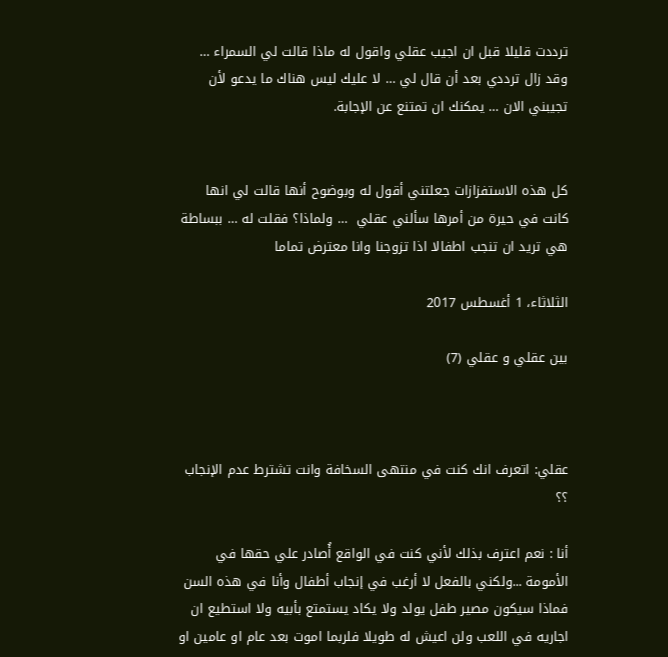ترددت قليلا قبل ان اجيب عقلي واقول له ماذا قالت لي السمراء … وقد زال ترددي بعد أن قال لي … لا عليك ليس هناك ما يدعو لأن تجيبني الان … يمكنك ان تمتنع عن الإجابة.


كل هذه الاستفزازات جعلتني أقول له وبوضوح أنها قالت لي انها كانت في حيرة من أمرها سألني عقلي  … ولماذا؟ فقلت له … ببساطة هي تريد ان تنجب اطفالا اذا تزوجنا وانا معترض تماما

الثلاثاء، 1 أغسطس 2017

بين عقلي و عقلي (7)



عقلي: اتعرف انك كنت في منتهى السخافة وانت تشترط عدم الإنجاب ؟؟

أنا : نعم اعترف بذلك لأني كنت في الواقع أُصادر علي حقها في الأمومة ...ولكني بالفعل لا أرغب في إنجاب أطفال وأنا في هذه السن فماذا سيكون مصير طفل يولد ولا يكاد يستمتع بأبيه ولا استطيع ان اجاريه في اللعب ولن اعيش له طويلا فلربما اموت بعد عام او عامين او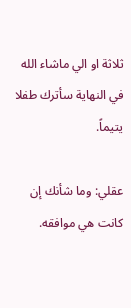ثلاثة او الي ماشاء الله في النهاية سأترك طفلا يتيماً.

عقلي: وما شأنك إن كانت هي موافقه.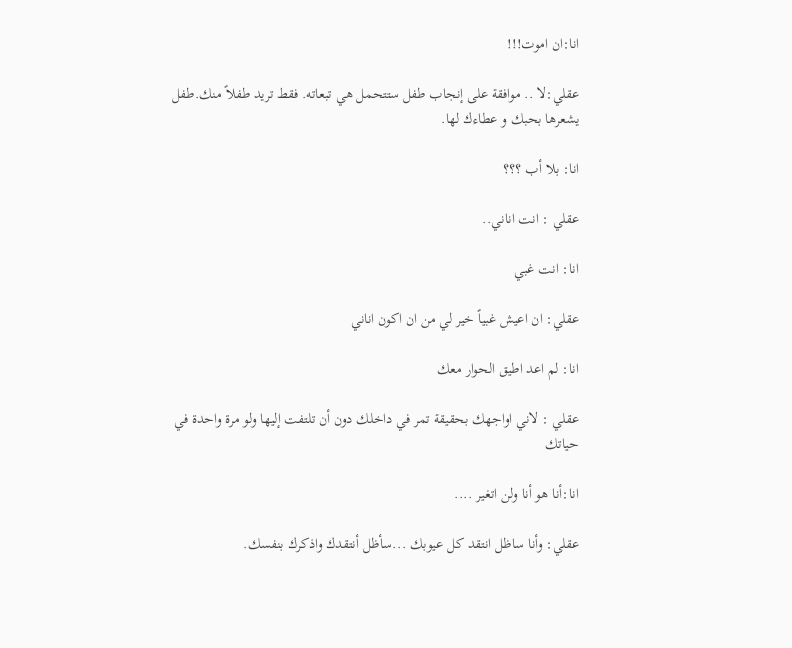انا:ان اموت!!!

عقلي:لا .. موافقة على إنجاب طفل ستتحمل هي تبعاته. فقط تريد طفلاً منك.طفل يشعرها بحبك و عطاءك لها.

انا: بلا أب ؟؟؟

عقلي : انت اناني..

انا: انت غبي

عقلي: ان اعيش غبياً خير لي من ان اكون اناني

انا: لم اعد اطيق الحوار معك

عقلي : لاني اواجهك بحقيقة تمر في داخلك دون أن تلتفت إليها ولو مرة واحدة في حياتك

انا:أنا هو أنا ولن اتغير ....

عقلي: وأنا ساظل انتقد كل عيوبك ...سأظل أنتقدك واذكرك بنفسك.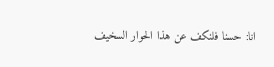انا: حسنا فلنكف عن هذا الحوار السخيف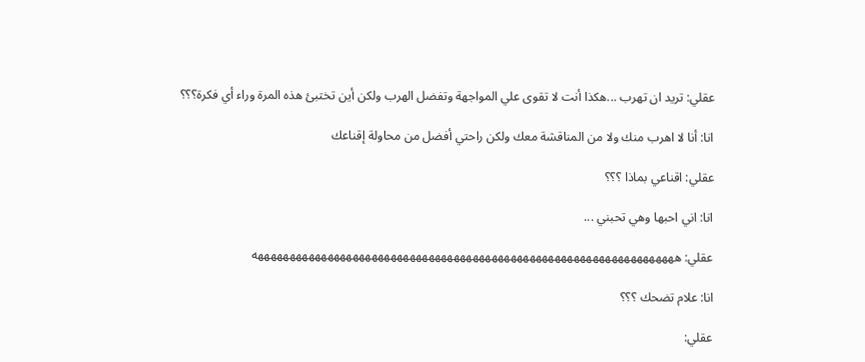عقلي: تريد ان تهرب ...هكذا أنت لا تقوى علي المواجهة وتفضل الهرب ولكن أين تختبئ هذه المرة وراء أي فكرة؟؟؟

انا: أنا لا اهرب منك ولا من المناقشة معك ولكن راحتي أفضل من محاولة إقناعك

عقلي: اقناعي بماذا ؟؟؟

انا: اني احبها وهي تحبني ...

عقلي: هههههههههههههههههههههههههههههههههههههههههههههههههههههههههههههههههههه

انا: علام تضحك ؟؟؟

عقلي: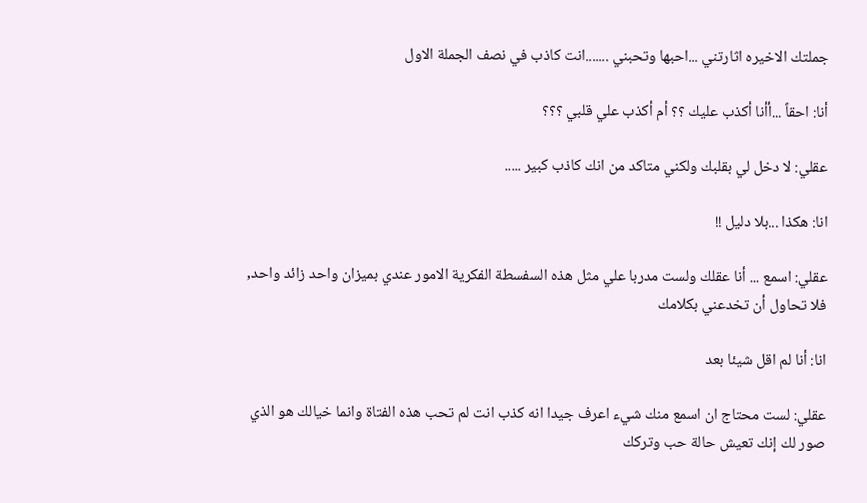جملتك الاخيره اثارتني ...احبها وتحبني .......انت كاذب في نصف الجملة الاول

أنا: احقاً ...أأنا أكذب عليك ؟؟ أم أكذب علي قلبي ؟؟؟

عقلي: لا دخل لي بقلبك ولكني متاكد من انك كاذب كبير .....

انا: هكذا ...بلا دليل !!

عقلي: اسمع ... أنا عقلك ولست مدربا علي مثل هذه السفسطة الفكرية الامور عندي بميزان واحد زائد واحد, فلا تحاول أن تخدعني بكلامك

انا: أنا لم اقل شيئا بعد

عقلي: لست محتاج ان اسمع منك شيء اعرف جيدا انه كذب انت لم تحب هذه الفتاة وانما خيالك هو الذي صور لك إنك تعيش حالة حب وتركك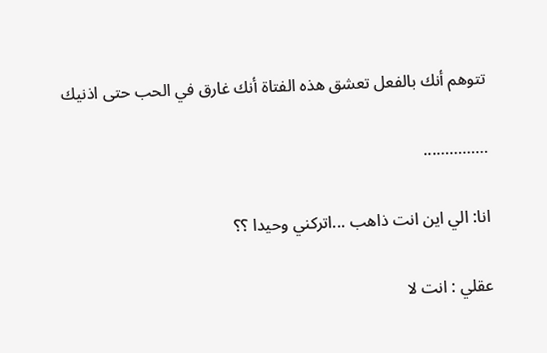تتوهم أنك بالفعل تعشق هذه الفتاة أنك غارق في الحب حتى اذنيك

…………...

انا: الي اين انت ذاهب ...اتركني وحيدا ؟؟

عقلي : انت لا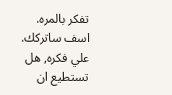تفكر بالمره. اسف ساتركك. علي فكره, هل تستطيع ان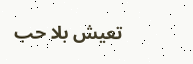تعيش بلا حب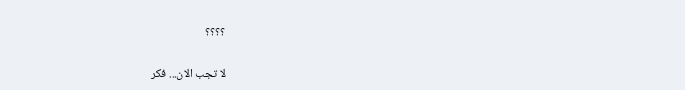؟؟؟؟

لا تجب الان... فكر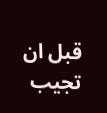قبل ان تجيب